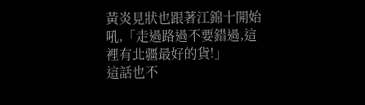黃炎見狀也跟著江錦十開始吼,「走過路過不要錯過,這裡有北疆最好的貨!」
這話也不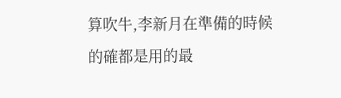算吹牛,李新月在準備的時候的確都是用的最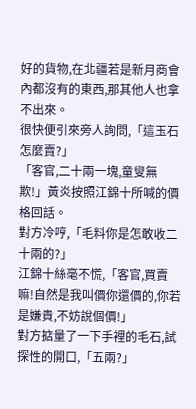好的貨物,在北疆若是新月商會內都沒有的東西,那其他人也拿不出來。
很快便引來旁人詢問,「這玉石怎麼賣?」
「客官,二十兩一塊,童叟無欺!」黃炎按照江錦十所喊的價格回話。
對方冷哼,「毛料你是怎敢收二十兩的?」
江錦十絲毫不慌,「客官,買賣嘛!自然是我叫價你還價的,你若是嫌貴,不妨說個價!」
對方掂量了一下手裡的毛石,試探性的開口,「五兩?」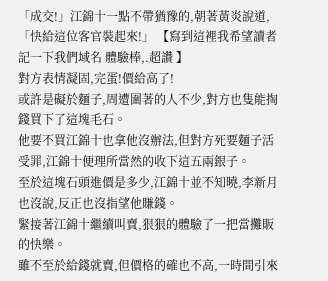「成交!」江錦十一點不帶猶豫的,朝著黃炎說道,「快給這位客官裝起來!」 【寫到這裡我希望讀者記一下我們域名 體驗棒,.超讚 】
對方表情凝固,完蛋!價給高了!
或許是礙於麵子,周遭圍著的人不少,對方也隻能掏錢買下了這塊毛石。
他要不買江錦十也拿他沒辦法,但對方死要麵子活受罪,江錦十便理所當然的收下這五兩銀子。
至於這塊石頭進價是多少,江錦十並不知曉,李新月也沒說,反正也沒指望他賺錢。
緊接著江錦十繼續叫賣,狠狠的體驗了一把當攤販的快樂。
雖不至於給錢就賣,但價格的確也不高,一時間引來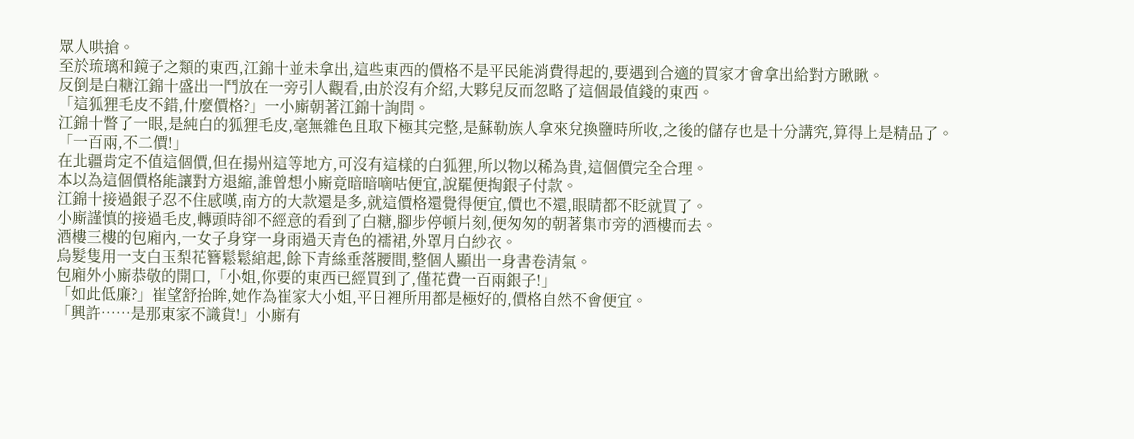眾人哄搶。
至於琉璃和鏡子之類的東西,江錦十並未拿出,這些東西的價格不是平民能消費得起的,要遇到合適的買家才會拿出給對方瞅瞅。
反倒是白糖江錦十盛出一鬥放在一旁引人觀看,由於沒有介紹,大夥兒反而忽略了這個最值錢的東西。
「這狐狸毛皮不錯,什麼價格?」一小廝朝著江錦十詢問。
江錦十瞥了一眼,是純白的狐狸毛皮,毫無雜色且取下極其完整,是蘇勒族人拿來兌換鹽時所收,之後的儲存也是十分講究,算得上是精品了。
「一百兩,不二價!」
在北疆肯定不值這個價,但在揚州這等地方,可沒有這樣的白狐狸,所以物以稀為貴,這個價完全合理。
本以為這個價格能讓對方退縮,誰曾想小廝竟暗暗嘀咕便宜,說罷便掏銀子付款。
江錦十接過銀子忍不住感嘆,南方的大款還是多,就這價格還覺得便宜,價也不還,眼睛都不眨就買了。
小廝謹慎的接過毛皮,轉頭時卻不經意的看到了白糖,腳步停頓片刻,便匆匆的朝著集市旁的酒樓而去。
酒樓三樓的包廂內,一女子身穿一身雨過天青色的襦裙,外罩月白紗衣。
烏髮隻用一支白玉梨花簪鬆鬆綰起,餘下青絲垂落腰間,整個人顯出一身書卷清氣。
包廂外小廝恭敬的開口,「小姐,你要的東西已經買到了,僅花費一百兩銀子!」
「如此低廉?」崔望舒抬眸,她作為崔家大小姐,平日裡所用都是極好的,價格自然不會便宜。
「興許……是那東家不識貨!」小廝有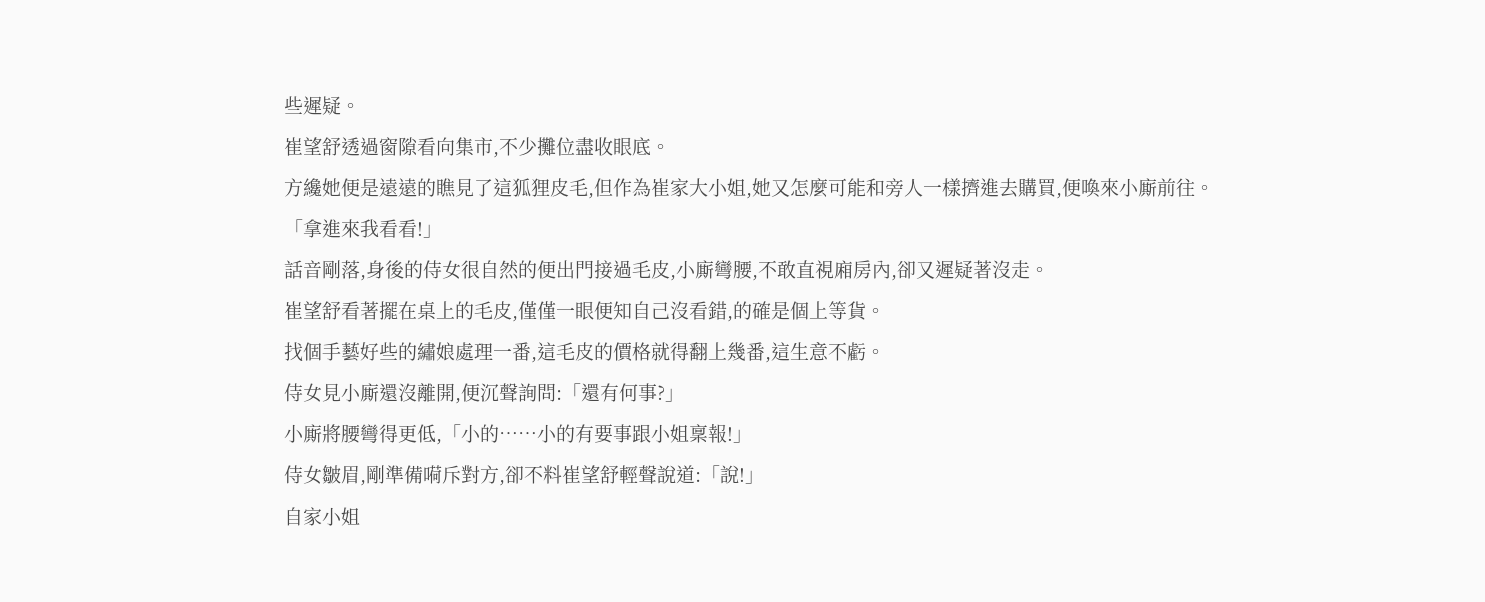些遲疑。
崔望舒透過窗隙看向集市,不少攤位盡收眼底。
方纔她便是遠遠的瞧見了這狐狸皮毛,但作為崔家大小姐,她又怎麼可能和旁人一樣擠進去購買,便喚來小廝前往。
「拿進來我看看!」
話音剛落,身後的侍女很自然的便出門接過毛皮,小廝彎腰,不敢直視廂房內,卻又遲疑著沒走。
崔望舒看著擺在桌上的毛皮,僅僅一眼便知自己沒看錯,的確是個上等貨。
找個手藝好些的繡娘處理一番,這毛皮的價格就得翻上幾番,這生意不虧。
侍女見小廝還沒離開,便沉聲詢問:「還有何事?」
小廝將腰彎得更低,「小的……小的有要事跟小姐稟報!」
侍女皺眉,剛準備嗬斥對方,卻不料崔望舒輕聲說道:「說!」
自家小姐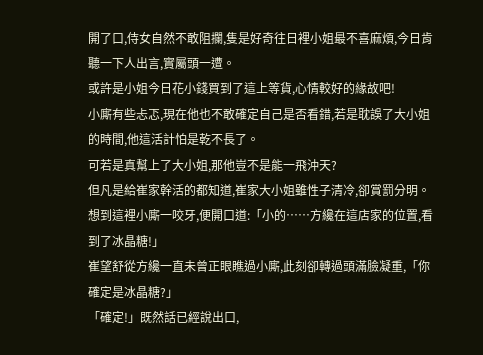開了口,侍女自然不敢阻攔,隻是好奇往日裡小姐最不喜麻煩,今日肯聽一下人出言,實屬頭一遭。
或許是小姐今日花小錢買到了這上等貨,心情較好的緣故吧!
小廝有些忐忑,現在他也不敢確定自己是否看錯,若是耽誤了大小姐的時間,他這活計怕是乾不長了。
可若是真幫上了大小姐,那他豈不是能一飛沖天?
但凡是給崔家幹活的都知道,崔家大小姐雖性子清冷,卻賞罰分明。
想到這裡小廝一咬牙,便開口道:「小的……方纔在這店家的位置,看到了冰晶糖!」
崔望舒從方纔一直未曾正眼瞧過小廝,此刻卻轉過頭滿臉凝重,「你確定是冰晶糖?」
「確定!」既然話已經說出口,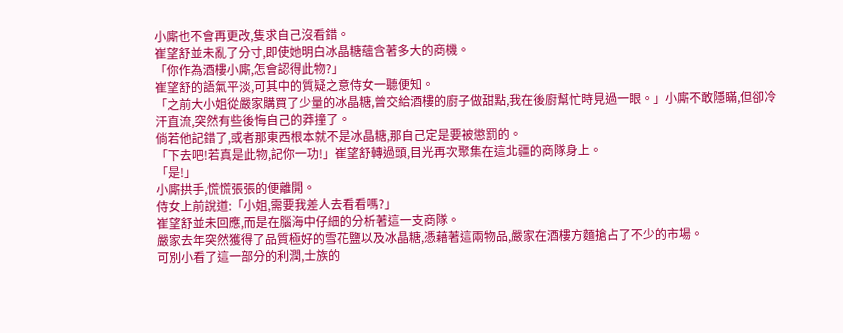小廝也不會再更改,隻求自己沒看錯。
崔望舒並未亂了分寸,即使她明白冰晶糖蘊含著多大的商機。
「你作為酒樓小廝,怎會認得此物?」
崔望舒的語氣平淡,可其中的質疑之意侍女一聽便知。
「之前大小姐從嚴家購買了少量的冰晶糖,曾交給酒樓的廚子做甜點,我在後廚幫忙時見過一眼。」小廝不敢隱瞞,但卻冷汗直流,突然有些後悔自己的莽撞了。
倘若他記錯了,或者那東西根本就不是冰晶糖,那自己定是要被懲罰的。
「下去吧!若真是此物,記你一功!」崔望舒轉過頭,目光再次聚集在這北疆的商隊身上。
「是!」
小廝拱手,慌慌張張的便離開。
侍女上前說道:「小姐,需要我差人去看看嗎?」
崔望舒並未回應,而是在腦海中仔細的分析著這一支商隊。
嚴家去年突然獲得了品質極好的雪花鹽以及冰晶糖,憑藉著這兩物品,嚴家在酒樓方麵搶占了不少的市場。
可別小看了這一部分的利潤,士族的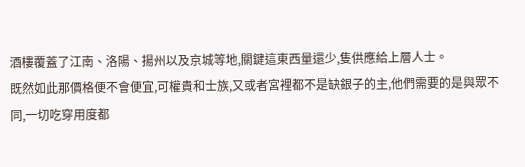酒樓覆蓋了江南、洛陽、揚州以及京城等地,關鍵這東西量還少,隻供應給上層人士。
既然如此那價格便不會便宜,可權貴和士族,又或者宮裡都不是缺銀子的主,他們需要的是與眾不同,一切吃穿用度都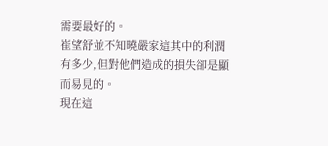需要最好的。
崔望舒並不知曉嚴家這其中的利潤有多少,但對他們造成的損失卻是顯而易見的。
現在這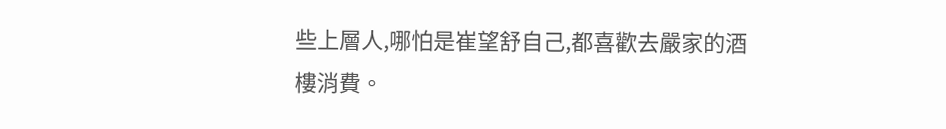些上層人,哪怕是崔望舒自己,都喜歡去嚴家的酒樓消費。